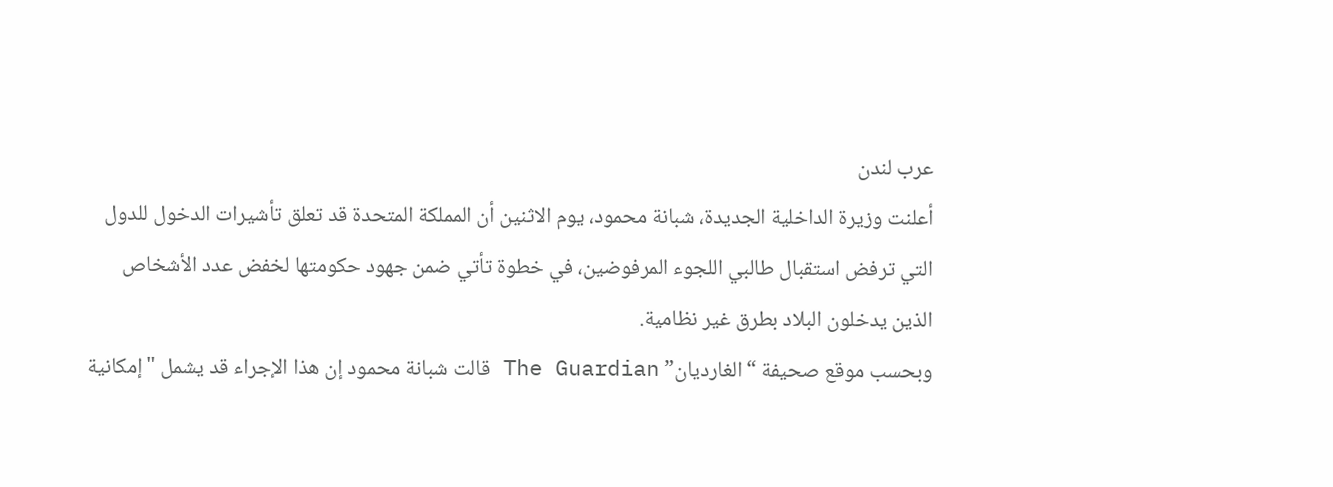عرب لندن
أعلنت وزيرة الداخلية الجديدة، شبانة محمود، يوم الاثنين أن المملكة المتحدة قد تعلق تأشيرات الدخول للدول التي ترفض استقبال طالبي اللجوء المرفوضين، في خطوة تأتي ضمن جهود حكومتها لخفض عدد الأشخاص الذين يدخلون البلاد بطرق غير نظامية.
وبحسب موقع صحيفة “الغارديان” The Guardian قالت شبانة محمود إن هذا الإجراء قد يشمل "إمكانية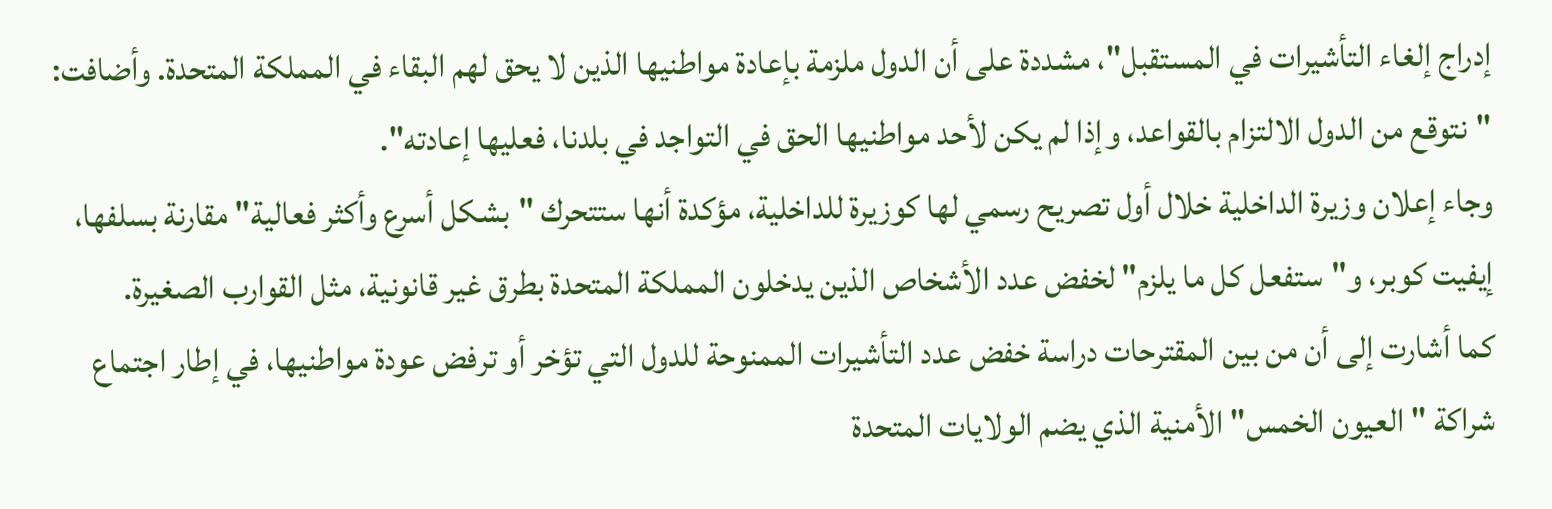إدراج إلغاء التأشيرات في المستقبل"، مشددة على أن الدول ملزمة بإعادة مواطنيها الذين لا يحق لهم البقاء في المملكة المتحدة. وأضافت: "نتوقع من الدول الالتزام بالقواعد، وإذا لم يكن لأحد مواطنيها الحق في التواجد في بلدنا، فعليها إعادته".
وجاء إعلان وزيرة الداخلية خلال أول تصريح رسمي لها كوزيرة للداخلية، مؤكدة أنها ستتحرك "بشكل أسرع وأكثر فعالية" مقارنة بسلفها، إيفيت كوبر، و"ستفعل كل ما يلزم" لخفض عدد الأشخاص الذين يدخلون المملكة المتحدة بطرق غير قانونية، مثل القوارب الصغيرة.
كما أشارت إلى أن من بين المقترحات دراسة خفض عدد التأشيرات الممنوحة للدول التي تؤخر أو ترفض عودة مواطنيها، في إطار اجتماع شراكة "العيون الخمس" الأمنية الذي يضم الولايات المتحدة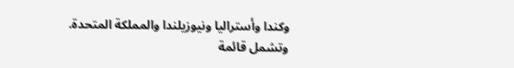وكندا وأستراليا ونيوزيلندا والمملكة المتحدة.
وتشمل قائمة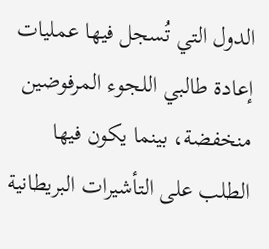الدول التي تُسجل فيها عمليات إعادة طالبي اللجوء المرفوضين منخفضة، بينما يكون فيها الطلب على التأشيرات البريطانية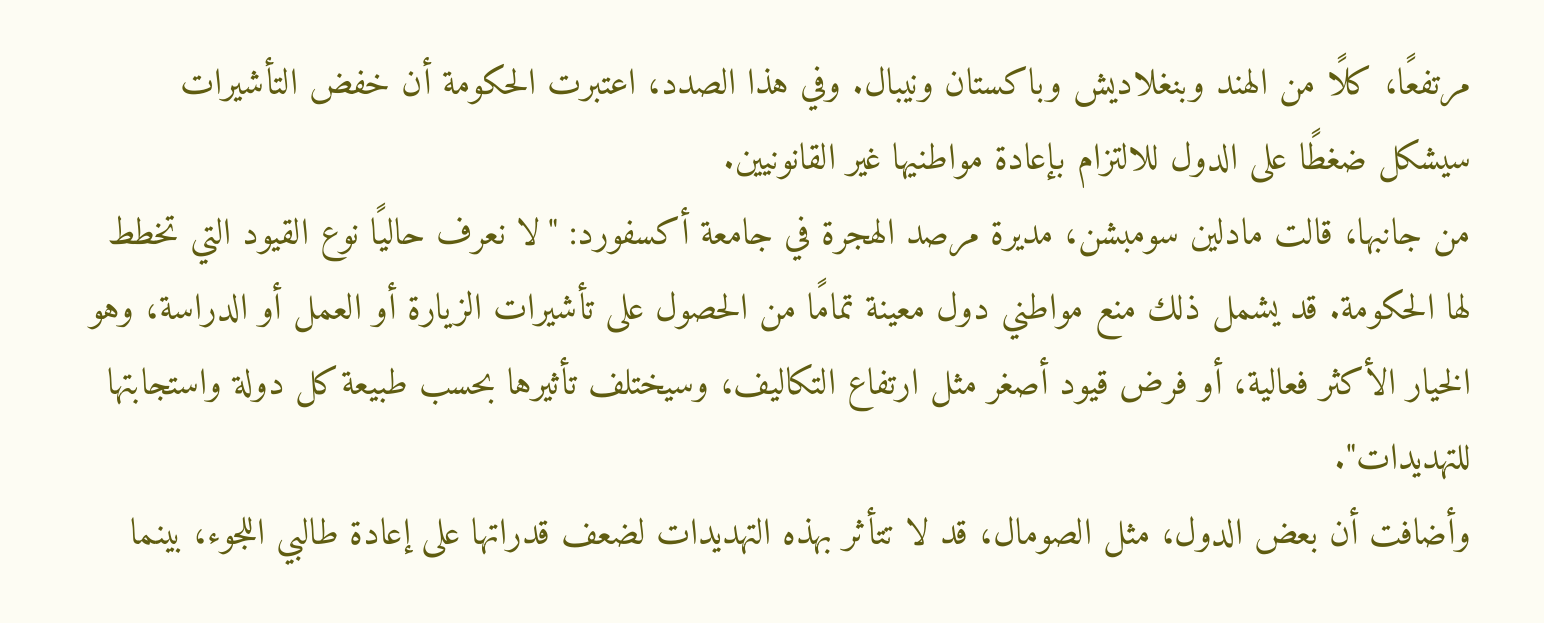مرتفعًا، كلًا من الهند وبنغلاديش وباكستان ونيبال. وفي هذا الصدد، اعتبرت الحكومة أن خفض التأشيرات سيشكل ضغطًا على الدول للالتزام بإعادة مواطنيها غير القانونيين.
من جانبها، قالت مادلين سومبشن، مديرة مرصد الهجرة في جامعة أكسفورد: "لا نعرف حاليًا نوع القيود التي تخطط لها الحكومة. قد يشمل ذلك منع مواطني دول معينة تمامًا من الحصول على تأشيرات الزيارة أو العمل أو الدراسة، وهو الخيار الأكثر فعالية، أو فرض قيود أصغر مثل ارتفاع التكاليف، وسيختلف تأثيرها بحسب طبيعة كل دولة واستجابتها للتهديدات".
وأضافت أن بعض الدول، مثل الصومال، قد لا تتأثر بهذه التهديدات لضعف قدراتها على إعادة طالبي اللجوء، بينما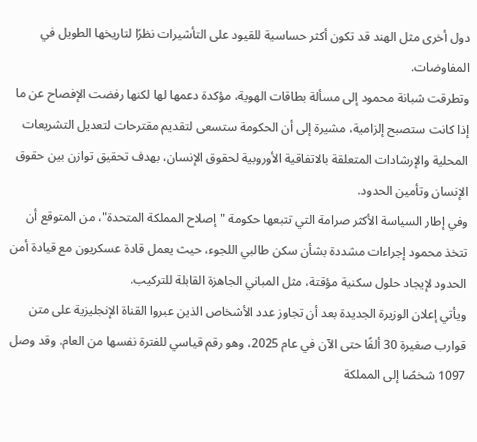دول أخرى مثل الهند قد تكون أكثر حساسية للقيود على التأشيرات نظرًا لتاريخها الطويل في المفاوضات.
وتطرقت شبانة محمود إلى مسألة بطاقات الهوية، مؤكدة دعمها لها لكنها رفضت الإفصاح عن ما إذا كانت ستصبح إلزامية، مشيرة إلى أن الحكومة ستسعى لتقديم مقترحات لتعديل التشريعات المحلية والإرشادات المتعلقة بالاتفاقية الأوروبية لحقوق الإنسان، بهدف تحقيق توازن بين حقوق الإنسان وتأمين الحدود.
وفي إطار السياسة الأكثر صرامة التي تتبعها حكومة "إصلاح المملكة المتحدة"، من المتوقع أن تتخذ محمود إجراءات مشددة بشأن سكن طالبي اللجوء، حيث يعمل قادة عسكريون مع قيادة أمن الحدود لإيجاد حلول سكنية مؤقتة، مثل المباني الجاهزة القابلة للتركيب.
ويأتي إعلان الوزيرة الجديدة بعد أن تجاوز عدد الأشخاص الذين عبروا القناة الإنجليزية على متن قوارب صغيرة 30 ألفًا حتى الآن في عام 2025، وهو رقم قياسي للفترة نفسها من العام. وقد وصل 1097 شخصًا إلى المملكة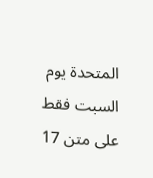المتحدة يوم السبت فقط على متن 17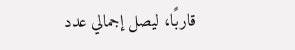قاربًا، ليصل إجمالي عدد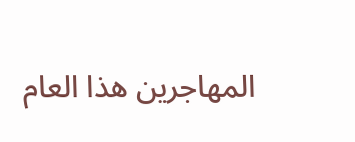المهاجرين هذا العام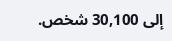إلى 30,100 شخص.